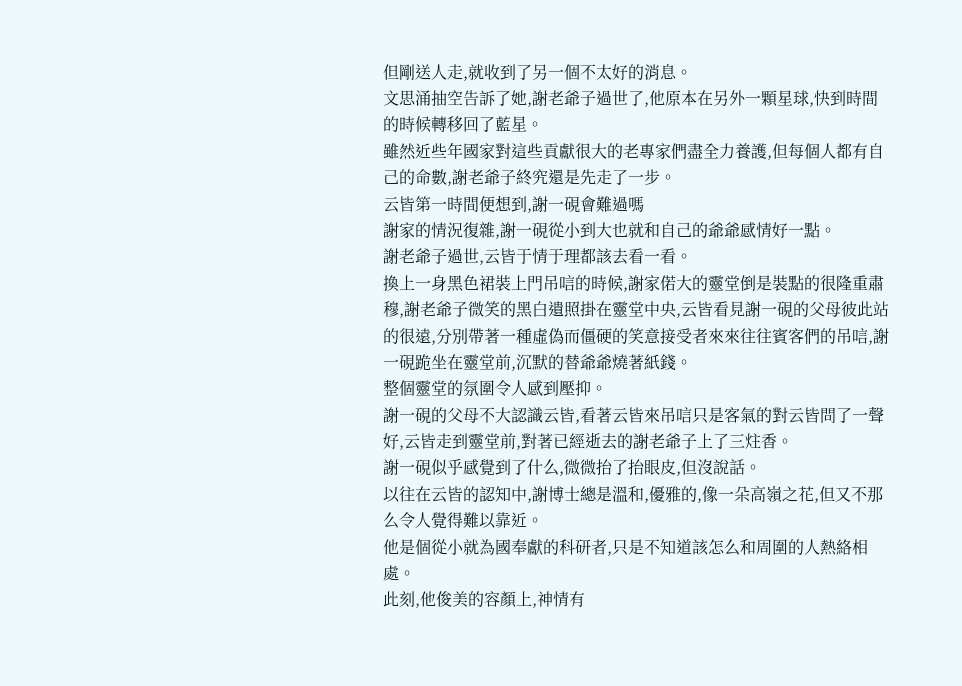但剛送人走,就收到了另一個不太好的消息。
文思涌抽空告訴了她,謝老爺子過世了,他原本在另外一顆星球,快到時間的時候轉移回了藍星。
雖然近些年國家對這些貢獻很大的老專家們盡全力養護,但每個人都有自己的命數,謝老爺子終究還是先走了一步。
云皆第一時間便想到,謝一硯會難過嗎
謝家的情況復雜,謝一硯從小到大也就和自己的爺爺感情好一點。
謝老爺子過世,云皆于情于理都該去看一看。
換上一身黑色裙裝上門吊唁的時候,謝家偌大的靈堂倒是裝點的很隆重肅穆,謝老爺子微笑的黑白遺照掛在靈堂中央,云皆看見謝一硯的父母彼此站的很遠,分別帶著一種虛偽而僵硬的笑意接受者來來往往賓客們的吊唁,謝一硯跪坐在靈堂前,沉默的替爺爺燒著紙錢。
整個靈堂的氛圍令人感到壓抑。
謝一硯的父母不大認識云皆,看著云皆來吊唁只是客氣的對云皆問了一聲好,云皆走到靈堂前,對著已經逝去的謝老爺子上了三炷香。
謝一硯似乎感覺到了什么,微微抬了抬眼皮,但沒說話。
以往在云皆的認知中,謝博士總是溫和,優雅的,像一朵高嶺之花,但又不那么令人覺得難以靠近。
他是個從小就為國奉獻的科研者,只是不知道該怎么和周圍的人熱絡相處。
此刻,他俊美的容顏上,神情有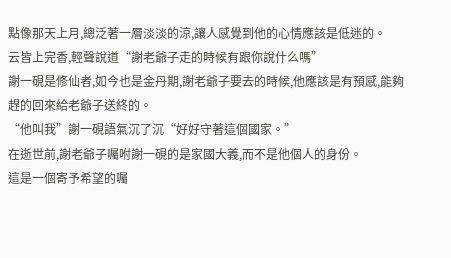點像那天上月,總泛著一層淡淡的涼,讓人感覺到他的心情應該是低迷的。
云皆上完香,輕聲說道“謝老爺子走的時候有跟你說什么嗎”
謝一硯是修仙者,如今也是金丹期,謝老爺子要去的時候,他應該是有預感,能夠趕的回來給老爺子送終的。
“他叫我”謝一硯語氣沉了沉“好好守著這個國家。”
在逝世前,謝老爺子囑咐謝一硯的是家國大義,而不是他個人的身份。
這是一個寄予希望的囑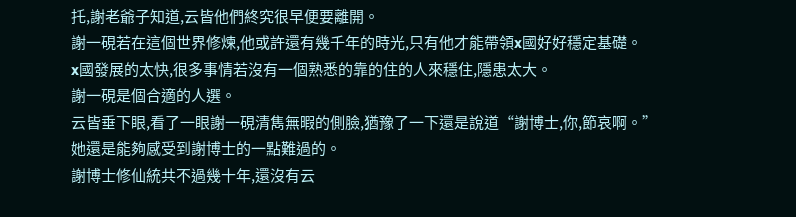托,謝老爺子知道,云皆他們終究很早便要離開。
謝一硯若在這個世界修煉,他或許還有幾千年的時光,只有他才能帶領x國好好穩定基礎。
x國發展的太快,很多事情若沒有一個熟悉的靠的住的人來穩住,隱患太大。
謝一硯是個合適的人選。
云皆垂下眼,看了一眼謝一硯清雋無暇的側臉,猶豫了一下還是說道“謝博士,你,節哀啊。”
她還是能夠感受到謝博士的一點難過的。
謝博士修仙統共不過幾十年,還沒有云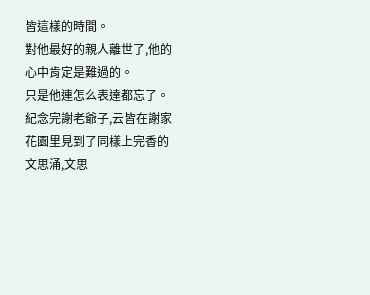皆這樣的時間。
對他最好的親人離世了,他的心中肯定是難過的。
只是他連怎么表達都忘了。
紀念完謝老爺子,云皆在謝家花園里見到了同樣上完香的文思涌,文思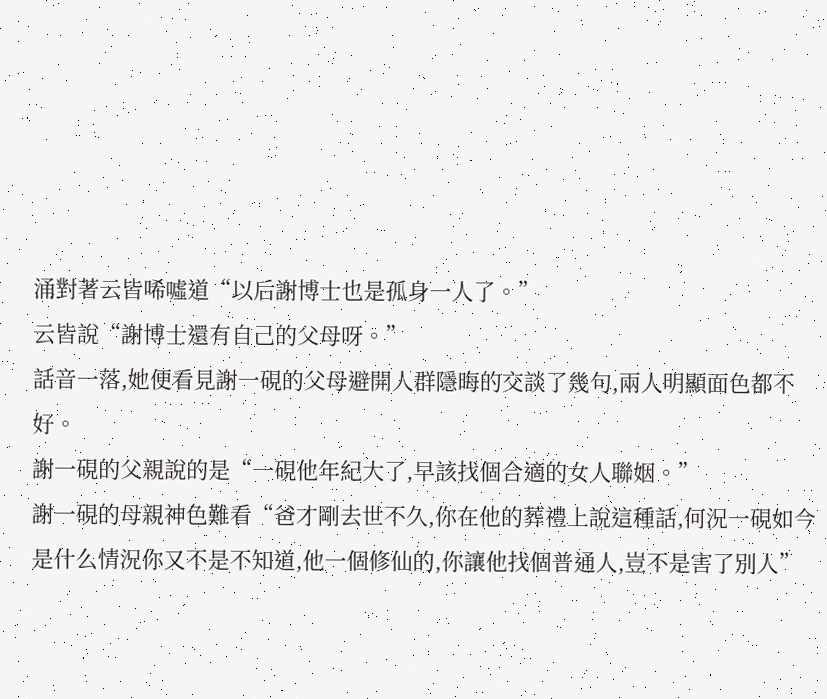涌對著云皆唏噓道“以后謝博士也是孤身一人了。”
云皆說“謝博士還有自己的父母呀。”
話音一落,她便看見謝一硯的父母避開人群隱晦的交談了幾句,兩人明顯面色都不好。
謝一硯的父親說的是“一硯他年紀大了,早該找個合適的女人聯姻。”
謝一硯的母親神色難看“爸才剛去世不久,你在他的葬禮上說這種話,何況一硯如今是什么情況你又不是不知道,他一個修仙的,你讓他找個普通人,豈不是害了別人”